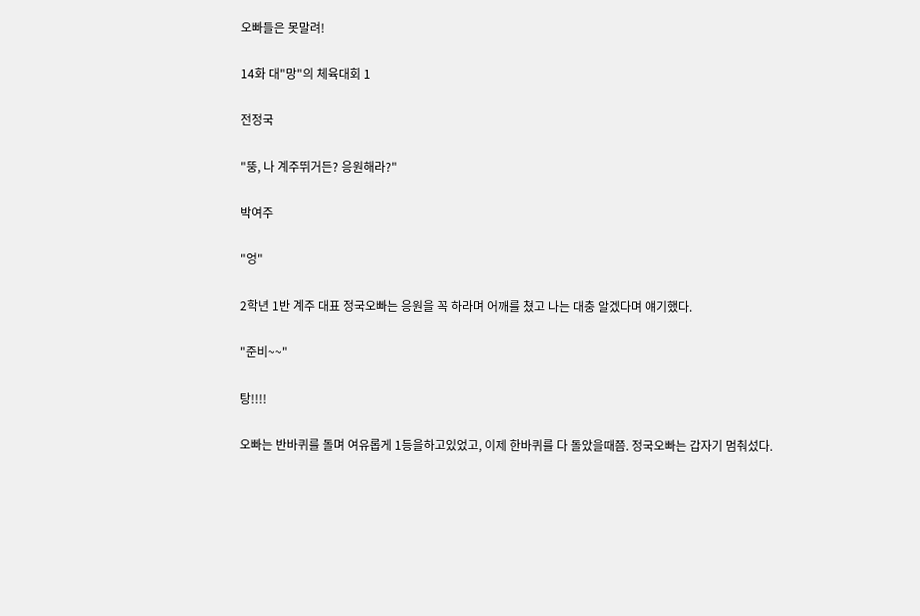오빠들은 못말려!

14화 대"망"의 체육대회 1

전정국

"뚱, 나 계주뛰거든? 응원해라?"

박여주

"엉"

2학년 1반 계주 대표 정국오빠는 응원을 꼭 하라며 어깨를 쳤고 나는 대충 알겠다며 얘기했다.

"준비~~"

탕!!!!

오빠는 반바퀴를 돌며 여유롭게 1등을하고있었고, 이제 한바퀴를 다 돌았을때쯤. 정국오빠는 갑자기 멈춰섰다.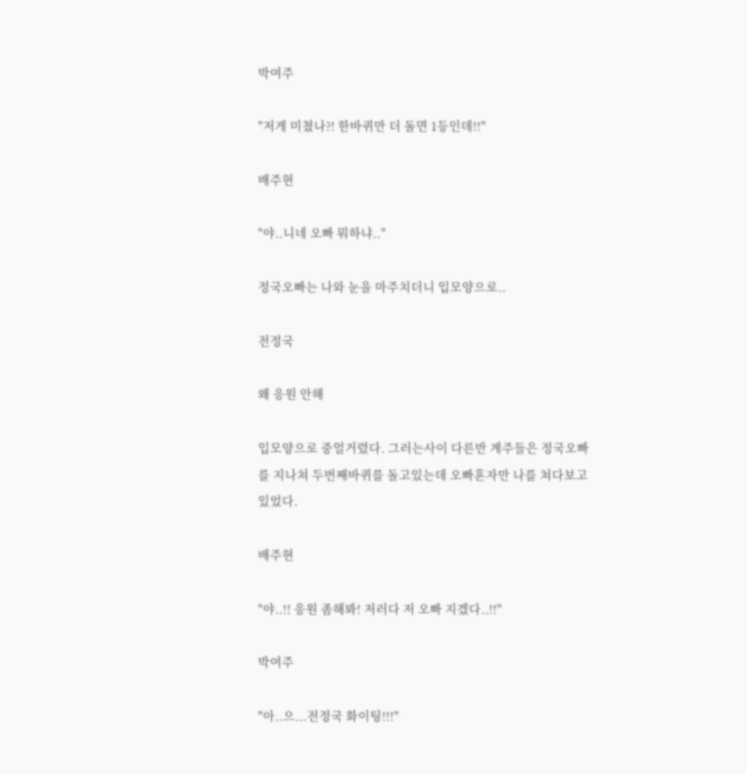박여주

"저게 미쳤나?! 한바퀴만 더 돌면 1등인데!!"

배주현

"야..니네 오빠 뭐하냐.."

정국오빠는 나와 눈을 마주치더니 입모양으로..

전정국

왜 응원 안해

입모양으로 중얼거렸다. 그러는사이 다른반 계주들은 정국오빠를 지나쳐 두번째바퀴를 돌고있는데 오빠혼자만 나를 쳐다보고있었다.

배주현

"야..!! 응원 좀해봐! 저러다 저 오빠 지겠다..!!"

박여주

"아..으...전정국 화이팅!!!"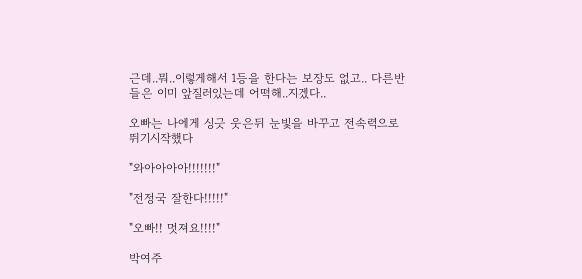근데..뭐..이렇게해서 1등을 한다는 보장도 없고.. 다른반들은 이미 앞질러있는데 어떡해..지겠다..

오빠는 나에게 싱긋 웃은뒤 눈빛을 바꾸고 전속력으로 뛰기시작했다

"와아아아아!!!!!!!"

"전정국 잘한다!!!!!"

"오빠!! 멋져요!!!!"

박여주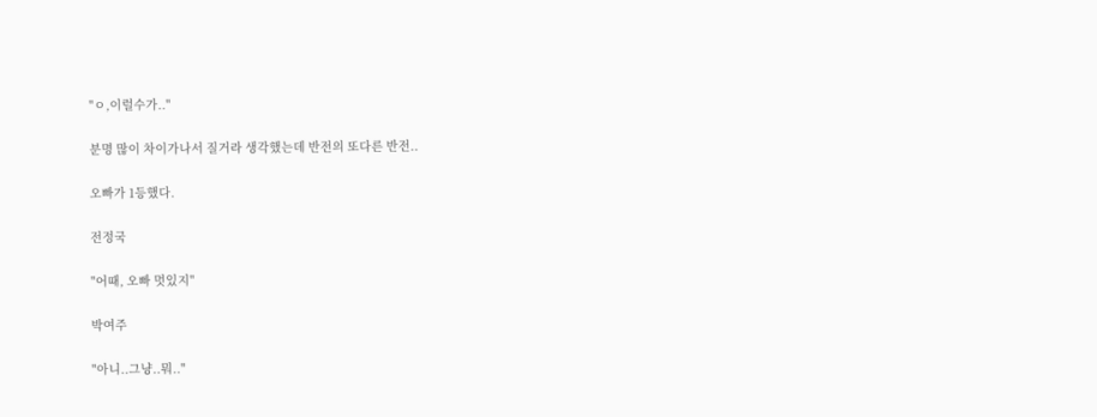"ㅇ,이럴수가.."

분명 많이 차이가나서 질거라 생각했는데 반전의 또다른 반전..

오빠가 1등했다.

전정국

"어때, 오빠 멋있지"

박여주

"아니..그냥..뭐.."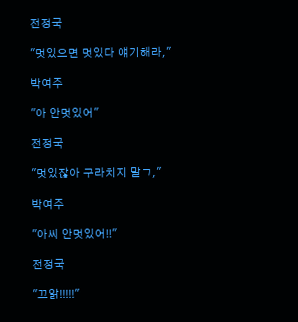전정국

"멋있으면 멋있다 얘기해라,"

박여주

"아 안멋있어"

전정국

"멋있잖아 구라치지 말ㄱ,"

박여주

"아씨 안멋있어!!"

전정국

"끄앍!!!!!"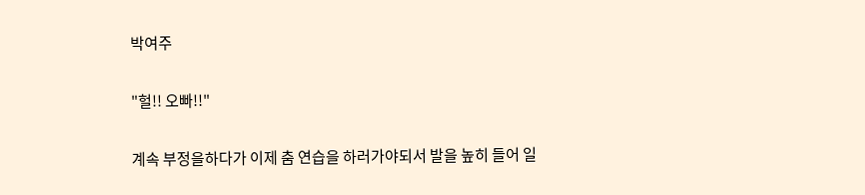박여주

"헐!! 오빠!!"

계속 부정을하다가 이제 춤 연습을 하러가야되서 발을 높히 들어 일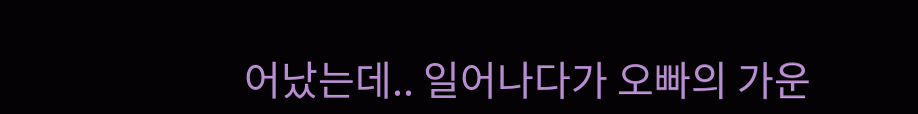어났는데.. 일어나다가 오빠의 가운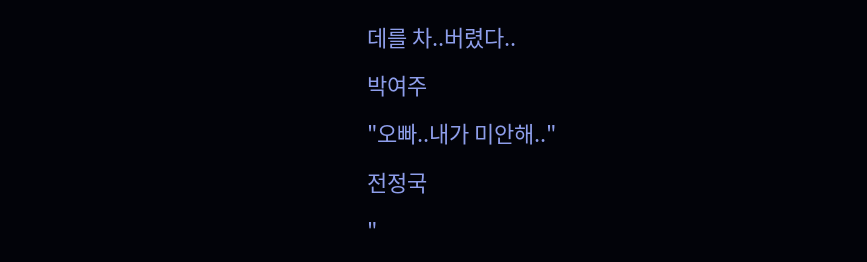데를 차..버렸다..

박여주

"오빠..내가 미안해.."

전정국

"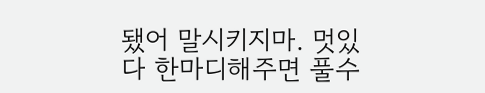됐어 말시키지마. 멋있다 한마디해주면 풀수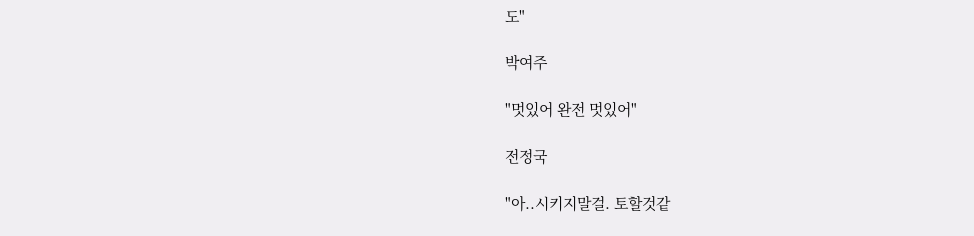도"

박여주

"멋있어 완전 멋있어"

전정국

"아..시키지말걸. 토할것같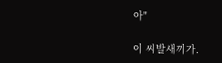아"

이 씨발새끼가.